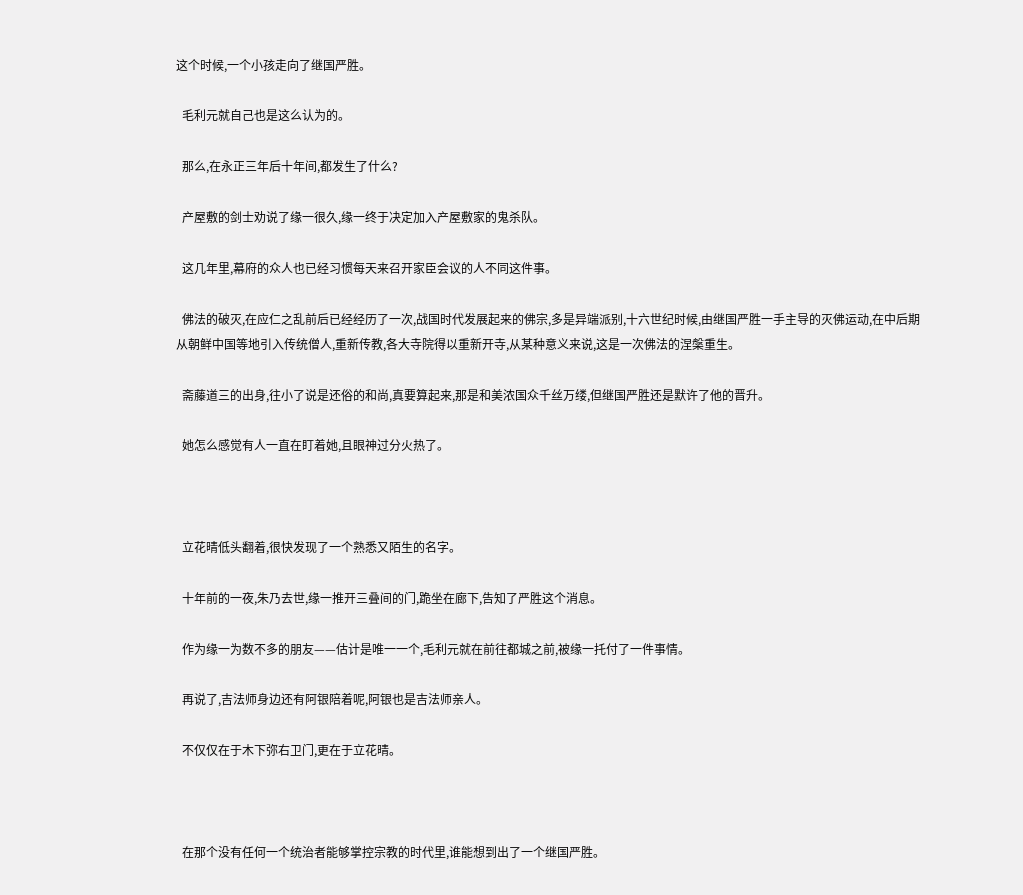这个时候,一个小孩走向了继国严胜。

  毛利元就自己也是这么认为的。

  那么,在永正三年后十年间,都发生了什么?

  产屋敷的剑士劝说了缘一很久,缘一终于决定加入产屋敷家的鬼杀队。

  这几年里,幕府的众人也已经习惯每天来召开家臣会议的人不同这件事。

  佛法的破灭,在应仁之乱前后已经经历了一次,战国时代发展起来的佛宗,多是异端派别,十六世纪时候,由继国严胜一手主导的灭佛运动,在中后期从朝鲜中国等地引入传统僧人,重新传教,各大寺院得以重新开寺,从某种意义来说,这是一次佛法的涅槃重生。

  斋藤道三的出身,往小了说是还俗的和尚,真要算起来,那是和美浓国众千丝万缕,但继国严胜还是默许了他的晋升。

  她怎么感觉有人一直在盯着她,且眼神过分火热了。



  立花晴低头翻着,很快发现了一个熟悉又陌生的名字。

  十年前的一夜,朱乃去世,缘一推开三叠间的门,跪坐在廊下,告知了严胜这个消息。

  作为缘一为数不多的朋友——估计是唯一一个,毛利元就在前往都城之前,被缘一托付了一件事情。

  再说了,吉法师身边还有阿银陪着呢,阿银也是吉法师亲人。

  不仅仅在于木下弥右卫门,更在于立花晴。



  在那个没有任何一个统治者能够掌控宗教的时代里,谁能想到出了一个继国严胜。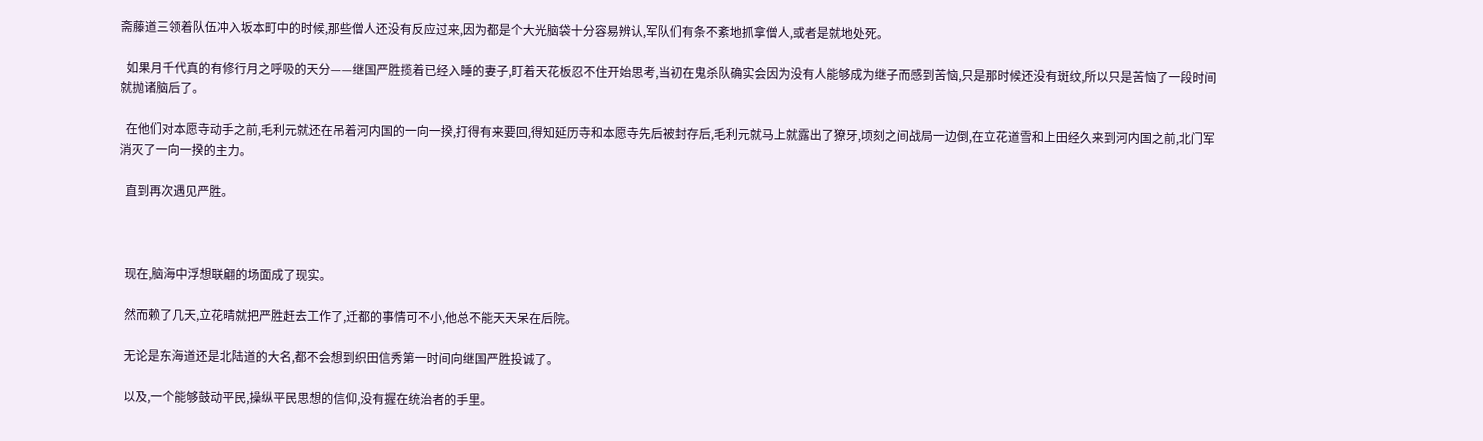斋藤道三领着队伍冲入坂本町中的时候,那些僧人还没有反应过来,因为都是个大光脑袋十分容易辨认,军队们有条不紊地抓拿僧人,或者是就地处死。

  如果月千代真的有修行月之呼吸的天分——继国严胜揽着已经入睡的妻子,盯着天花板忍不住开始思考,当初在鬼杀队确实会因为没有人能够成为继子而感到苦恼,只是那时候还没有斑纹,所以只是苦恼了一段时间就抛诸脑后了。

  在他们对本愿寺动手之前,毛利元就还在吊着河内国的一向一揆,打得有来要回,得知延历寺和本愿寺先后被封存后,毛利元就马上就露出了獠牙,顷刻之间战局一边倒,在立花道雪和上田经久来到河内国之前,北门军消灭了一向一揆的主力。

  直到再次遇见严胜。



  现在,脑海中浮想联翩的场面成了现实。

  然而赖了几天,立花晴就把严胜赶去工作了,迁都的事情可不小,他总不能天天呆在后院。

  无论是东海道还是北陆道的大名,都不会想到织田信秀第一时间向继国严胜投诚了。

  以及,一个能够鼓动平民,操纵平民思想的信仰,没有握在统治者的手里。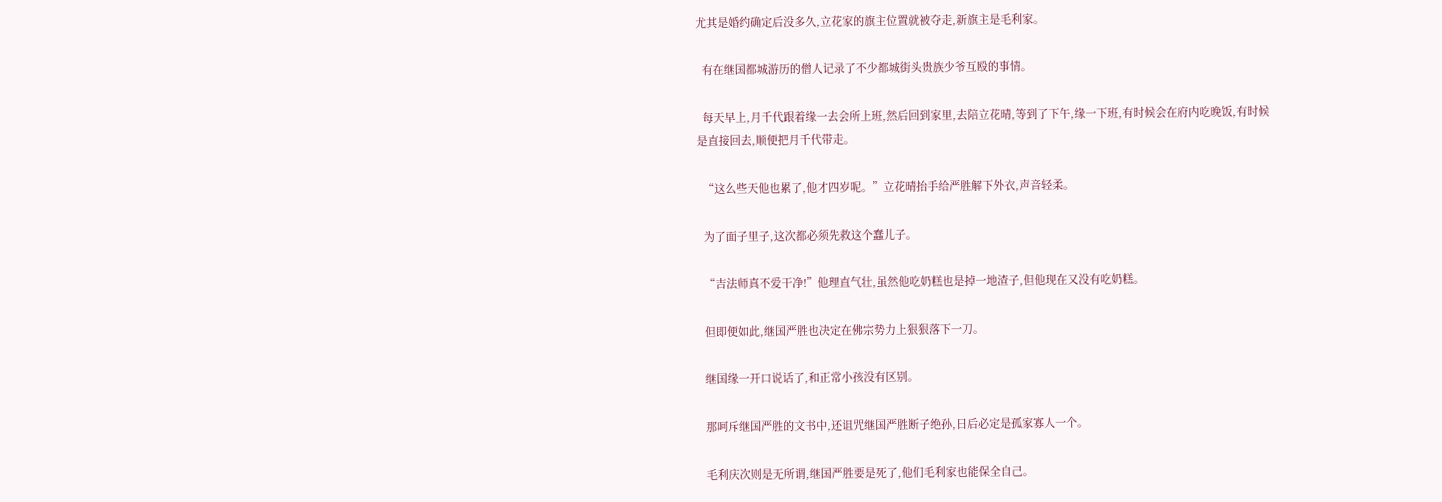尤其是婚约确定后没多久,立花家的旗主位置就被夺走,新旗主是毛利家。

  有在继国都城游历的僧人记录了不少都城街头贵族少爷互殴的事情。

  每天早上,月千代跟着缘一去会所上班,然后回到家里,去陪立花晴,等到了下午,缘一下班,有时候会在府内吃晚饭,有时候是直接回去,顺便把月千代带走。

  “这么些天他也累了,他才四岁呢。”立花晴抬手给严胜解下外衣,声音轻柔。

  为了面子里子,这次都必须先救这个蠢儿子。

  “吉法师真不爱干净!”他理直气壮,虽然他吃奶糕也是掉一地渣子,但他现在又没有吃奶糕。

  但即便如此,继国严胜也决定在佛宗势力上狠狠落下一刀。

  继国缘一开口说话了,和正常小孩没有区别。

  那呵斥继国严胜的文书中,还诅咒继国严胜断子绝孙,日后必定是孤家寡人一个。

  毛利庆次则是无所谓,继国严胜要是死了,他们毛利家也能保全自己。